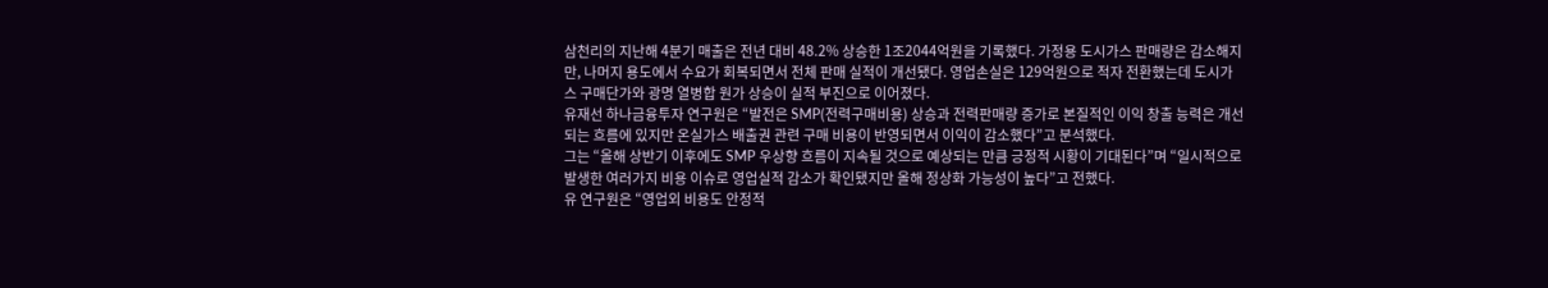삼천리의 지난해 4분기 매출은 전년 대비 48.2% 상승한 1조2044억원을 기록했다. 가정용 도시가스 판매량은 감소해지만, 나머지 용도에서 수요가 회복되면서 전체 판매 실적이 개선됐다. 영업손실은 129억원으로 적자 전환했는데 도시가스 구매단가와 광명 열병합 원가 상승이 실적 부진으로 이어졌다.
유재선 하나금융투자 연구원은 “발전은 SMP(전력구매비용) 상승과 전력판매량 증가로 본질적인 이익 창출 능력은 개선되는 흐름에 있지만 온실가스 배출권 관련 구매 비용이 반영되면서 이익이 감소했다”고 분석했다.
그는 “올해 상반기 이후에도 SMP 우상향 흐름이 지속될 것으로 예상되는 만큼 긍정적 시황이 기대된다”며 “일시적으로 발생한 여러가지 비용 이슈로 영업실적 감소가 확인됐지만 올해 정상화 가능성이 높다”고 전했다.
유 연구원은 “영업외 비용도 안정적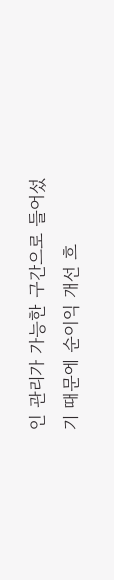인 관리가 가능한 구간으로 들어섰기 때문에 순이익 개선 흐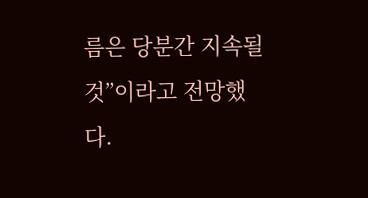름은 당분간 지속될 것”이라고 전망했다.